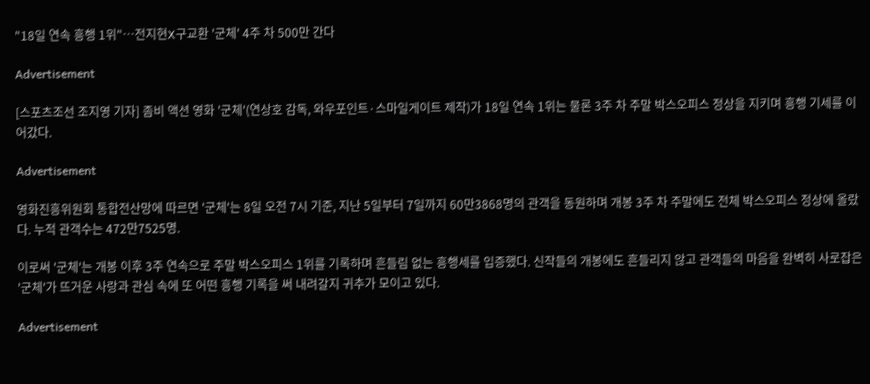"18일 연속 흥행 1위"…전지현X구교환 '군체' 4주 차 500만 간다

Advertisement

[스포츠조선 조지영 기자] 좀비 액션 영화 '군체'(연상호 감독, 와우포인트·스마일게이트 제작)가 18일 연속 1위는 물론 3주 차 주말 박스오피스 정상을 지키며 흥행 기세를 이어갔다.

Advertisement

영화진흥위원회 통합전산망에 따르면 '군체'는 8일 오전 7시 기준, 지난 5일부터 7일까지 60만3868명의 관객을 동원하며 개봉 3주 차 주말에도 전체 박스오피스 정상에 올랐다. 누적 관객수는 472만7525명.

이로써 '군체'는 개봉 이후 3주 연속으로 주말 박스오피스 1위를 기록하며 흔들림 없는 흥행세를 입증했다. 신작들의 개봉에도 흔들리지 않고 관객들의 마음을 완벽히 사로잡은 '군체'가 뜨거운 사랑과 관심 속에 또 어떤 흥행 기록을 써 내려갈지 귀추가 모이고 있다.

Advertisement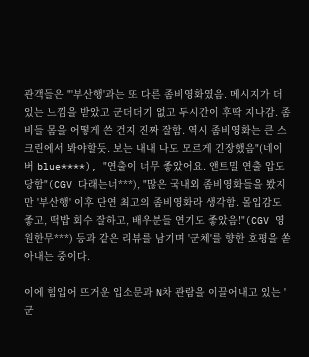관객들은 "'부산행'과는 또 다른 좀비영화였음. 메시지가 더 있는 느낌을 받았고 군더더기 없고 두시간이 후딱 지나감. 좀비들 몸을 어떻게 쓴 건지 진짜 잘함. 역시 좀비영화는 큰 스크린에서 봐야할듯. 보는 내내 나도 모르게 긴장했음"(네이버 blue****), "연출이 너무 좋았어요. 앤트밀 연출 압도당함"(CGV 다래는너***), "많은 국내외 좀비영화들을 봤지만 '부산행' 이후 단연 최고의 좀비영화라 생각함. 몰입감도 좋고, 떡밥 회수 잘하고, 배우분들 연기도 좋았음!"(CGV 영원한무***) 등과 같은 리뷰를 남기며 '군체'를 향한 호평을 쏟아내는 중이다.

이에 힘입어 뜨거운 입소문과 N차 관람을 이끌어내고 있는 '군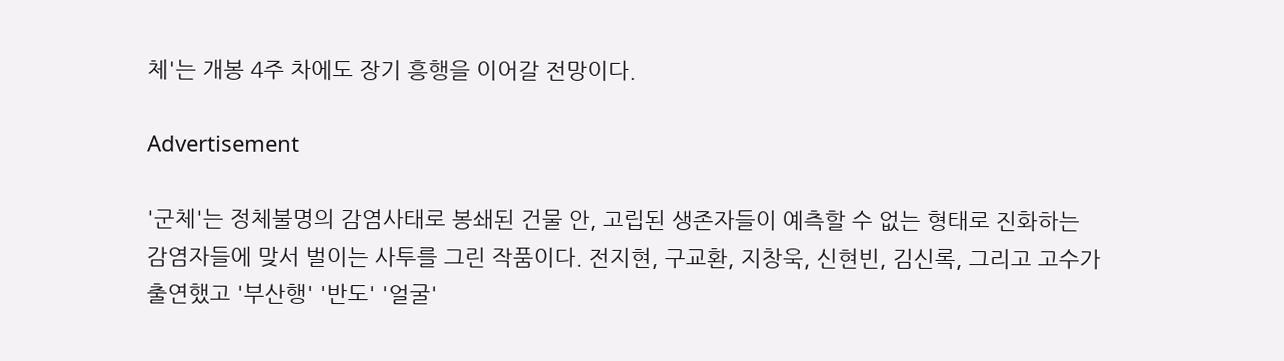체'는 개봉 4주 차에도 장기 흥행을 이어갈 전망이다.

Advertisement

'군체'는 정체불명의 감염사태로 봉쇄된 건물 안, 고립된 생존자들이 예측할 수 없는 형태로 진화하는 감염자들에 맞서 벌이는 사투를 그린 작품이다. 전지현, 구교환, 지창욱, 신현빈, 김신록, 그리고 고수가 출연했고 '부산행' '반도' '얼굴'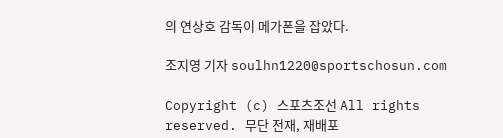의 연상호 감독이 메가폰을 잡았다.

조지영 기자 soulhn1220@sportschosun.com

Copyright (c) 스포츠조선 All rights reserved. 무단 전재, 재배포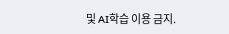및 AI학습 이용 금지.